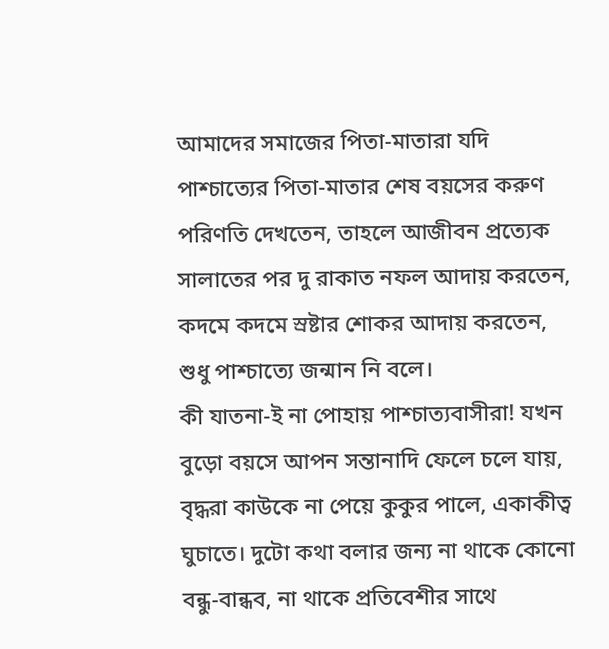আমাদের সমাজের পিতা-মাতারা যদি পাশ্চাত্যের পিতা-মাতার শেষ বয়সের করুণ পরিণতি দেখতেন, তাহলে আজীবন প্রত্যেক সালাতের পর দু রাকাত নফল আদায় করতেন, কদমে কদমে স্রষ্টার শোকর আদায় করতেন, শুধু পাশ্চাত্যে জন্মান নি বলে।
কী যাতনা-ই না পোহায় পাশ্চাত্যবাসীরা! যখন বুড়ো বয়সে আপন সন্তানাদি ফেলে চলে যায়, বৃদ্ধরা কাউকে না পেয়ে কুকুর পালে, একাকীত্ব ঘুচাতে। দুটো কথা বলার জন্য না থাকে কোনো বন্ধু-বান্ধব, না থাকে প্রতিবেশীর সাথে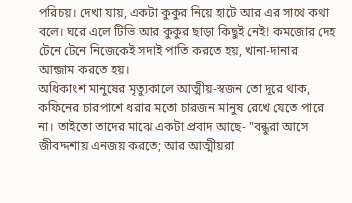পরিচয়। দেখা যায়, একটা কুকুর নিয়ে হাটে আর এর সাথে কথা বলে। ঘরে এলে টিভি আর কুকুর ছাড়া কিছুই নেই! কমজোর দেহ টেনে টেনে নিজেকেই সদাই পাতি করতে হয়, খানা-দানার আন্জাম করতে হয়।
অধিকাংশ মানুষের মৃত্যুকালে আত্মীয়-স্বজন তো দূরে থাক, কফিনের চারপাশে ধরার মতো চারজন মানুষ রেখে যেতে পারে না। তাইতো তাদের মাঝে একটা প্রবাদ আছে- "বন্ধুরা আসে জীবদ্দশায় এনজয় করতে; আর আত্মীয়রা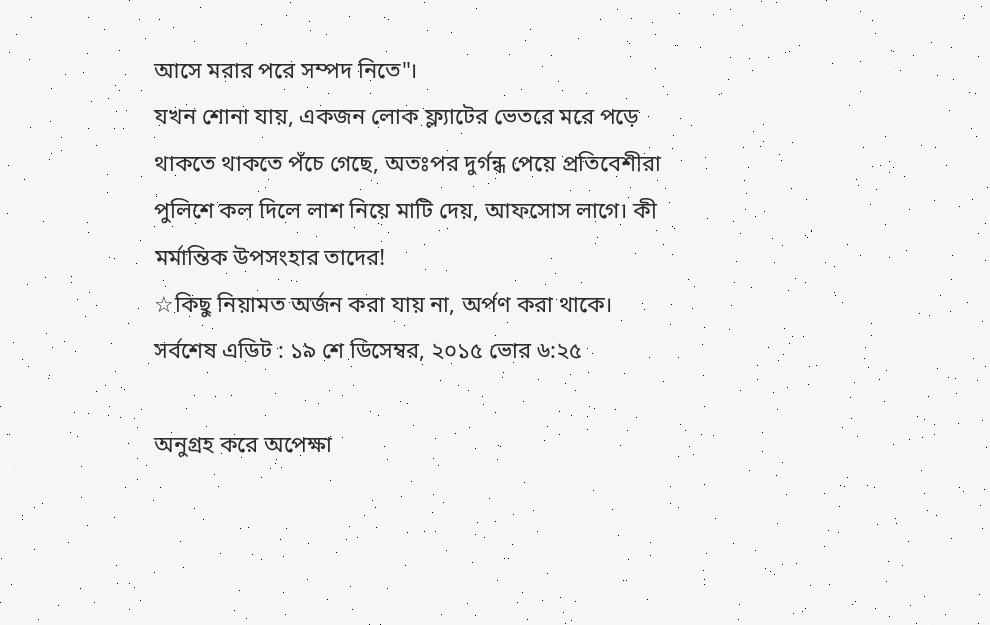আসে মরার পরে সম্পদ নিতে"।
যখন শোনা যায়, একজন লোক ফ্ল্যাটের ভেতরে মরে পড়ে থাকতে থাকতে পঁচে গেছে, অতঃপর দুর্গন্ধ পেয়ে প্রতিবেশীরা পুলিশে কল দিলে লাশ নিয়ে মাটি দেয়, আফসোস লাগে। কী মর্মান্তিক উপসংহার তাদের!
☆কিছু নিয়ামত অর্জন করা যায় না, অর্পণ করা থাকে।
সর্বশেষ এডিট : ১৯ শে ডিসেম্বর, ২০১৫ ভোর ৬:২৫

অনুগ্রহ করে অপেক্ষা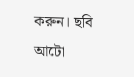করুন। ছবি আটো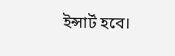ইন্সার্ট হবে।